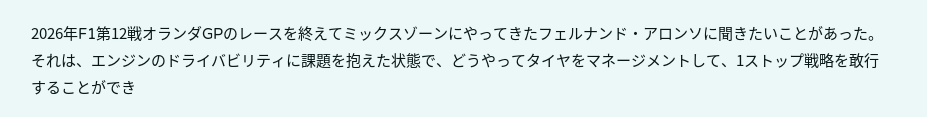2026年F1第12戦オランダGPのレースを終えてミックスゾーンにやってきたフェルナンド・アロンソに聞きたいことがあった。それは、エンジンのドライバビリティに課題を抱えた状態で、どうやってタイヤをマネージメントして、1ストップ戦略を敢行することができ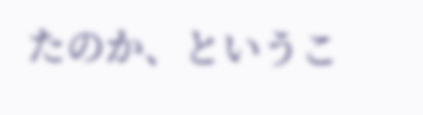たのか、というこ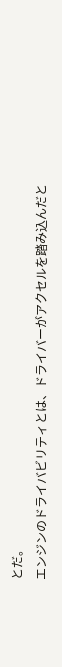とだ。
エンジンのドライバビリティとは、ドライバーがアクセルを踏み込んだと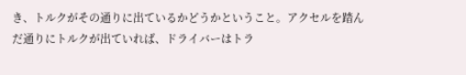き、トルクがその通りに出ているかどうかということ。アクセルを踏んだ通りにトルクが出ていれば、ドライバーはトラ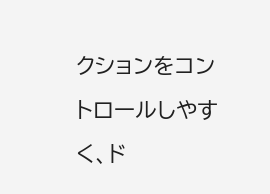クションをコントロールしやすく、ド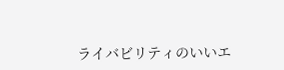ライバビリティのいいエ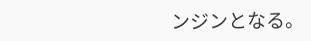ンジンとなる。